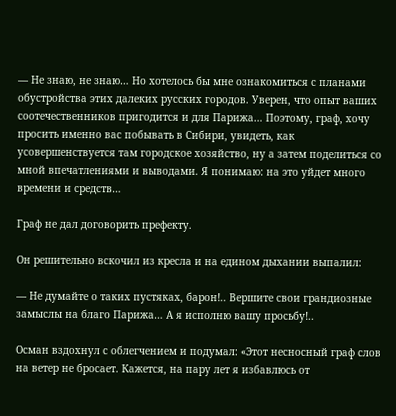— Не знаю, не знаю… Но хотелось бы мне ознакомиться с планами обустройства этих далеких русских городов. Уверен, что опыт ваших соотечественников пригодится и для Парижа… Поэтому, граф, хочу просить именно вас побывать в Сибири, увидеть, как усовершенствуется там городское хозяйство, ну а затем поделиться со мной впечатлениями и выводами. Я понимаю: на это уйдет много времени и средств…

Граф не дал договорить префекту.

Он решительно вскочил из кресла и на едином дыхании выпалил:

— Не думайте о таких пустяках, барон!.. Вершите свои грандиозные замыслы на благо Парижа… А я исполню вашу просьбу!..

Осман вздохнул с облегчением и подумал: «Этот несносный граф слов на ветер не бросает. Кажется, на пару лет я избавлюсь от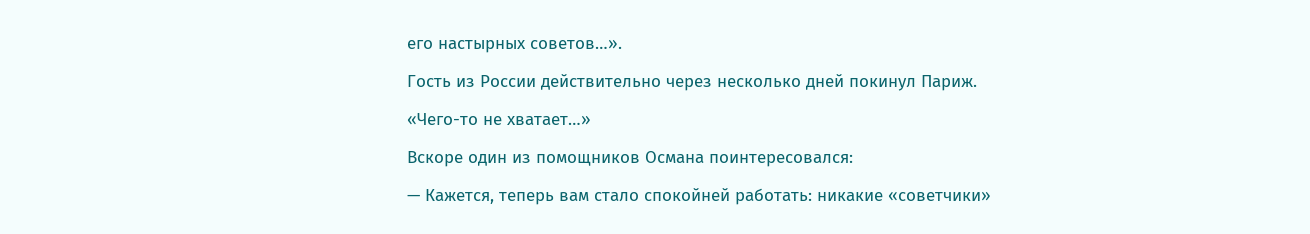его настырных советов…».

Гость из России действительно через несколько дней покинул Париж.

«Чего-то не хватает…»

Вскоре один из помощников Османа поинтересовался:

— Кажется, теперь вам стало спокойней работать: никакие «советчики»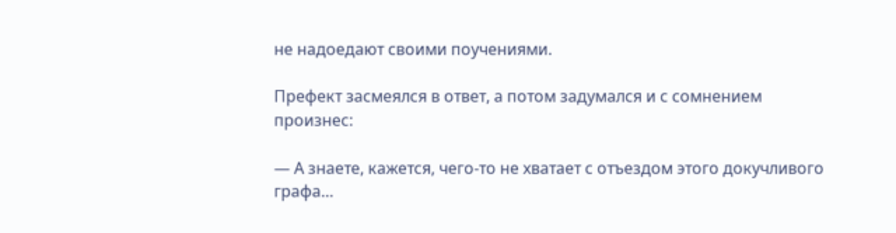не надоедают своими поучениями.

Префект засмеялся в ответ, а потом задумался и с сомнением произнес:

— А знаете, кажется, чего-то не хватает с отъездом этого докучливого графа…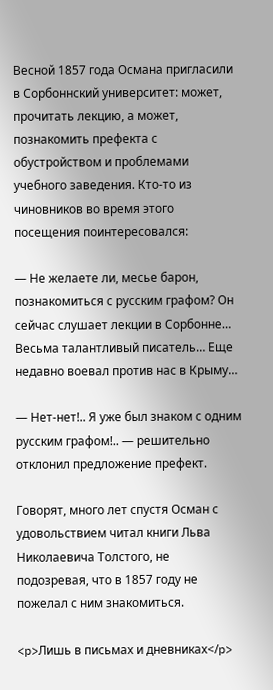Весной 1857 года Османа пригласили в Сорбоннский университет: может, прочитать лекцию, а может, познакомить префекта с обустройством и проблемами учебного заведения. Кто-то из чиновников во время этого посещения поинтересовался:

— Не желаете ли, месье барон, познакомиться с русским графом? Он сейчас слушает лекции в Сорбонне… Весьма талантливый писатель… Еще недавно воевал против нас в Крыму…

— Нет-нет!.. Я уже был знаком с одним русским графом!.. — решительно отклонил предложение префект.

Говорят, много лет спустя Осман с удовольствием читал книги Льва Николаевича Толстого, не подозревая, что в 1857 году не пожелал с ним знакомиться.

<p>Лишь в письмах и дневниках</p>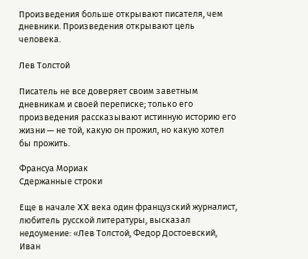Произведения больше открывают писателя, чем дневники. Произведения открывают цель человека.

Лев Толстой

Писатель не все доверяет своим заветным дневникам и своей переписке; только его произведения рассказывают истинную историю его жизни — не той, какую он прожил, но какую хотел бы прожить.

Франсуа Мориак
Сдержанные строки

Еще в начале XX века один французский журналист, любитель русской литературы, высказал недоумение: «Лев Толстой, Федор Достоевский, Иван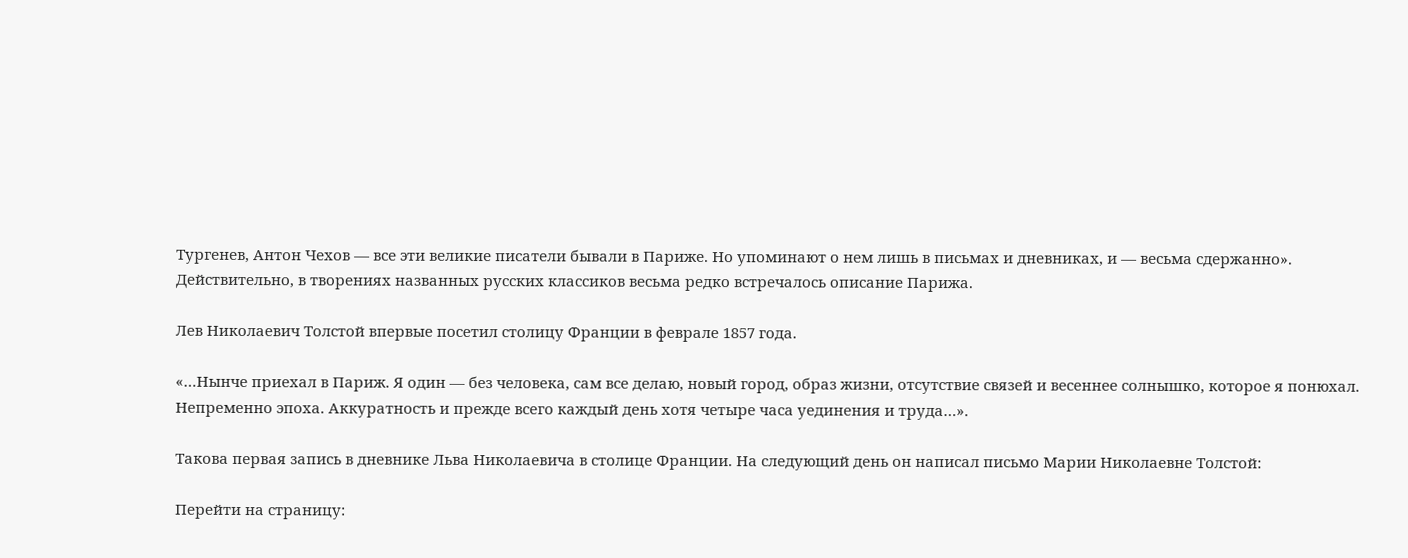Тургенев, Антон Чехов — все эти великие писатели бывали в Париже. Но упоминают о нем лишь в письмах и дневниках, и — весьма сдержанно». Действительно, в творениях названных русских классиков весьма редко встречалось описание Парижа.

Лев Николаевич Толстой впервые посетил столицу Франции в феврале 1857 года.

«…Нынче приехал в Париж. Я один — без человека, сам все делаю, новый город, образ жизни, отсутствие связей и весеннее солнышко, которое я понюхал. Непременно эпоха. Аккуратность и прежде всего каждый день хотя четыре часа уединения и труда…».

Такова первая запись в дневнике Льва Николаевича в столице Франции. На следующий день он написал письмо Марии Николаевне Толстой:

Перейти на страницу: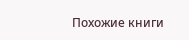Похожие книги